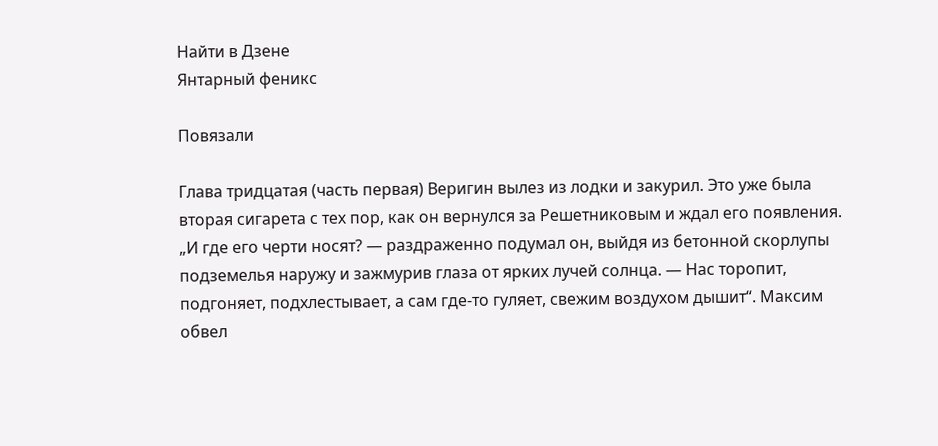Найти в Дзене
Янтарный феникс

Повязали

Глава тридцатая (часть первая) Веригин вылез из лодки и закурил. Это уже была вторая сигарета с тех пор, как он вернулся за Решетниковым и ждал его появления. „И где его черти носят? — раздраженно подумал он, выйдя из бетонной скорлупы подземелья наружу и зажмурив глаза от ярких лучей солнца. — Нас торопит, подгоняет, подхлестывает, а сам где-то гуляет, свежим воздухом дышит“. Максим обвел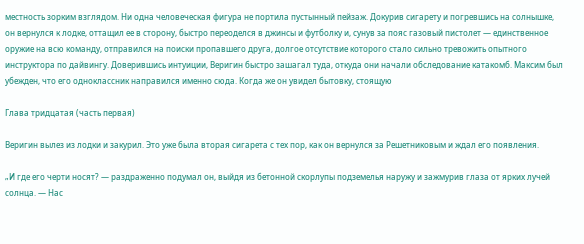местность зорким взглядом. Ни одна человеческая фигура не портила пустынный пейзаж. Докурив сигарету и погревшись на солнышке, он вернулся к лодке, оттащил ее в сторону, быстро переоделся в джинсы и футболку и, сунув за пояс газовый пистолет — единственное оружие на всю команду, отправился на поиски пропавшего друга, долгое отсутствие которого стало сильно тревожить опытного инструктора по дайвингу. Доверившись интуиции, Веригин быстро зашагал туда, откуда они начали обследование катакомб. Максим был убежден, что его одноклассник направился именно сюда. Когда же он увидел бытовку, стоящую

Глава тридцатая (часть первая)

Веригин вылез из лодки и закурил. Это уже была вторая сигарета с тех пор, как он вернулся за Решетниковым и ждал его появления.

„И где его черти носят? — раздраженно подумал он, выйдя из бетонной скорлупы подземелья наружу и зажмурив глаза от ярких лучей солнца. — Нас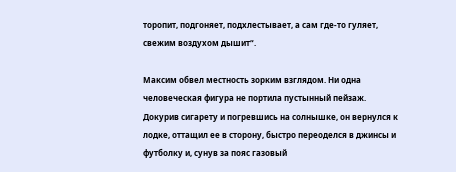торопит, подгоняет, подхлестывает, а сам где-то гуляет, свежим воздухом дышит“.

Максим обвел местность зорким взглядом. Ни одна человеческая фигура не портила пустынный пейзаж. Докурив сигарету и погревшись на солнышке, он вернулся к лодке, оттащил ее в сторону, быстро переоделся в джинсы и футболку и, сунув за пояс газовый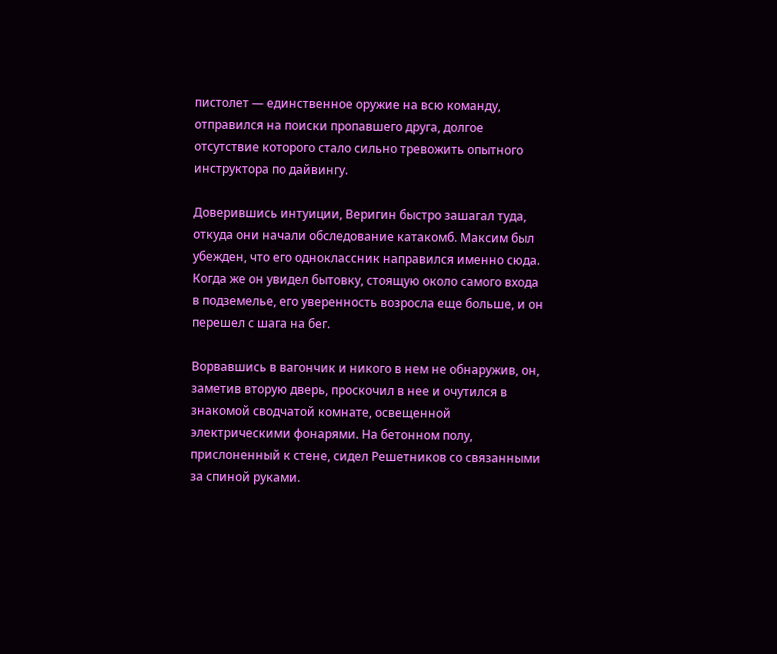пистолет — единственное оружие на всю команду, отправился на поиски пропавшего друга, долгое отсутствие которого стало сильно тревожить опытного инструктора по дайвингу.

Доверившись интуиции, Веригин быстро зашагал туда, откуда они начали обследование катакомб. Максим был убежден, что его одноклассник направился именно сюда. Когда же он увидел бытовку, стоящую около самого входа в подземелье, его уверенность возросла еще больше, и он перешел с шага на бег.

Ворвавшись в вагончик и никого в нем не обнаружив, он, заметив вторую дверь, проскочил в нее и очутился в знакомой сводчатой комнате, освещенной электрическими фонарями. На бетонном полу, прислоненный к стене, сидел Решетников со связанными за спиной руками.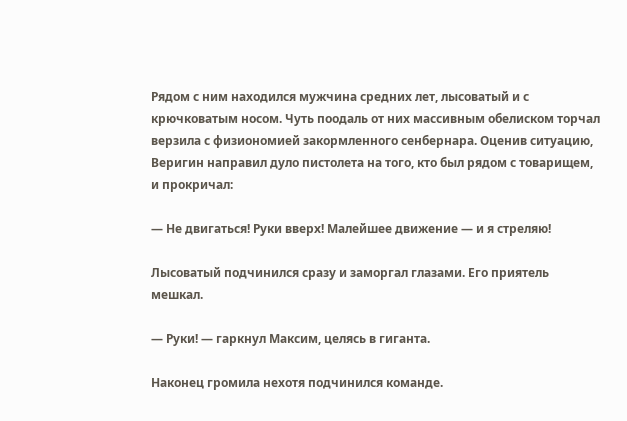Рядом с ним находился мужчина средних лет, лысоватый и с крючковатым носом. Чуть поодаль от них массивным обелиском торчал верзила с физиономией закормленного сенбернара. Оценив ситуацию, Веригин направил дуло пистолета на того, кто был рядом с товарищем, и прокричал:

— Не двигаться! Руки вверх! Малейшее движение — и я стреляю!

Лысоватый подчинился сразу и заморгал глазами. Его приятель мешкал.

— Руки! — гаркнул Максим, целясь в гиганта.

Наконец громила нехотя подчинился команде.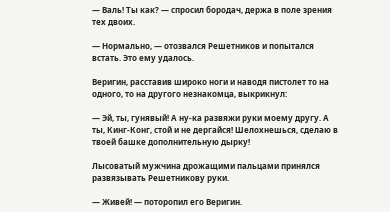— Валь! Ты как? — спросил бородач, держа в поле зрения тех двоих.

— Нормально, — отозвался Решетников и попытался встать. Это ему удалось.

Веригин, расставив широко ноги и наводя пистолет то на одного, то на другого незнакомца, выкрикнул:

— Эй, ты, гунявый! А ну-ка развяжи руки моему другу. А ты, Кинг-Конг, стой и не дергайся! Шелохнешься, сделаю в твоей башке дополнительную дырку!

Лысоватый мужчина дрожащими пальцами принялся развязывать Решетникову руки.

— Живей! — поторопил его Веригин.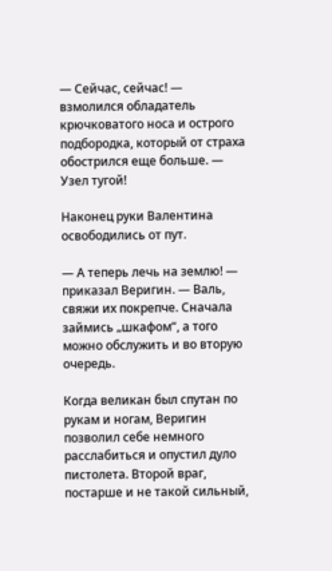— Сейчас, сейчас! — взмолился обладатель крючковатого носа и острого подбородка, который от страха обострился еще больше. — Узел тугой!

Наконец руки Валентина освободились от пут.

— А теперь лечь на землю! — приказал Веригин. — Валь, свяжи их покрепче. Сначала займись „шкафом“, а того можно обслужить и во вторую очередь.

Когда великан был спутан по рукам и ногам, Веригин позволил себе немного расслабиться и опустил дуло пистолета. Второй враг, постарше и не такой сильный,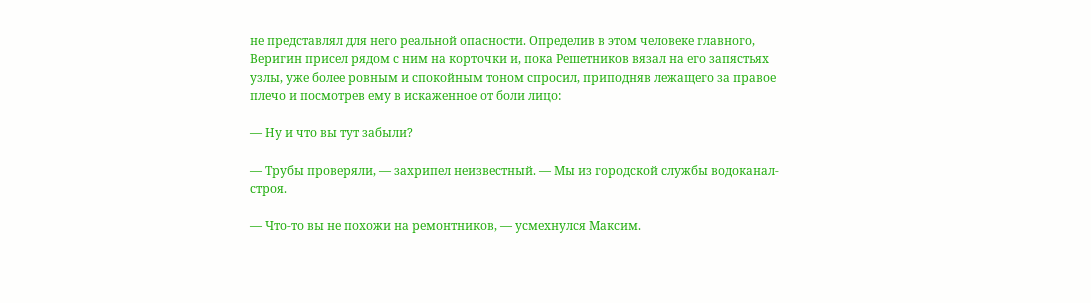не представлял для него реальной опасности. Определив в этом человеке главного, Веригин присел рядом с ним на корточки и, пока Решетников вязал на его запястьях узлы, уже более ровным и спокойным тоном спросил, приподняв лежащего за правое плечо и посмотрев ему в искаженное от боли лицо:

— Ну и что вы тут забыли?

— Трубы проверяли, — захрипел неизвестный. — Мы из городской службы водоканал- строя.

— Что-то вы не похожи на ремонтников, — усмехнулся Максим.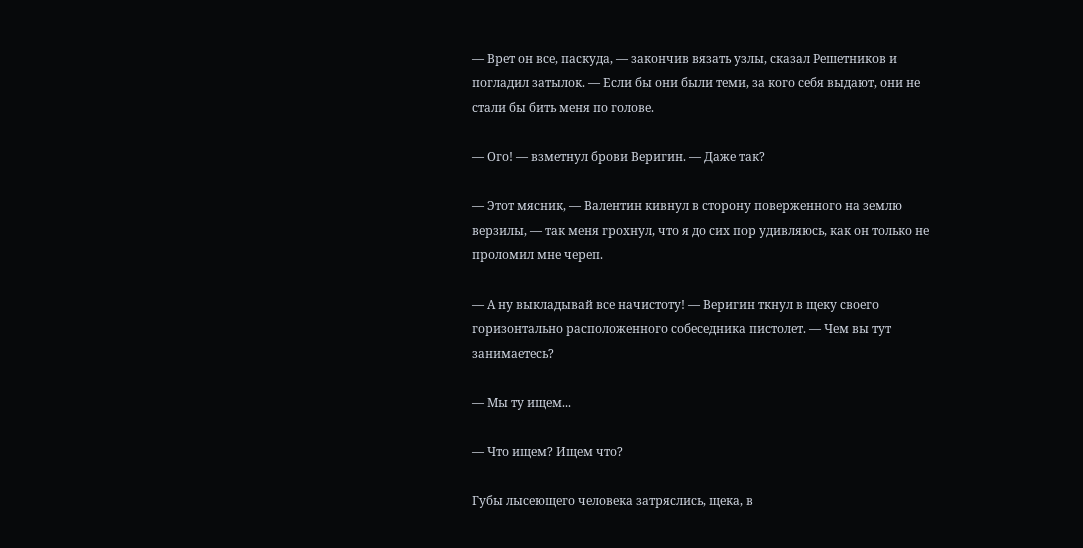— Врет он все, паскуда, — закончив вязать узлы, сказал Решетников и погладил затылок. — Если бы они были теми, за кого себя выдают, они не стали бы бить меня по голове.

— Ого! — взметнул брови Веригин. — Даже так?

— Этот мясник, — Валентин кивнул в сторону поверженного на землю верзилы, — так меня грохнул, что я до сих пор удивляюсь, как он только не проломил мне череп.

— А ну выкладывай все начистоту! — Веригин ткнул в щеку своего горизонтально расположенного собеседника пистолет. — Чем вы тут занимаетесь?

— Мы ту ищем...

— Что ищем? Ищем что?

Губы лысеющего человека затряслись, щека, в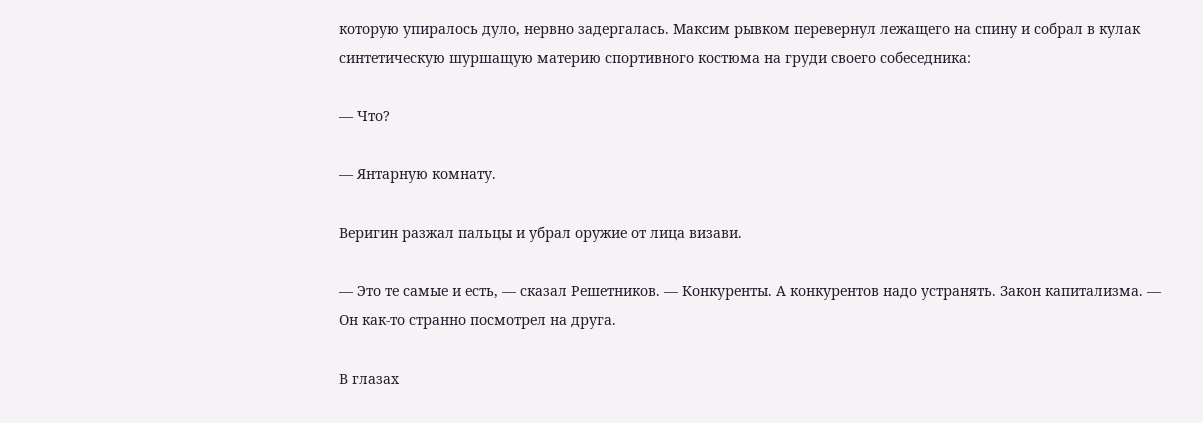которую упиралось дуло, нервно задергалась. Максим рывком перевернул лежащего на спину и собрал в кулак синтетическую шуршащую материю спортивного костюма на груди своего собеседника:

— Что?

— Янтарную комнату.

Веригин разжал пальцы и убрал оружие от лица визави.

— Это те самые и есть, — сказал Решетников. — Конкуренты. А конкурентов надо устранять. Закон капитализма. — Он как-то странно посмотрел на друга.

В глазах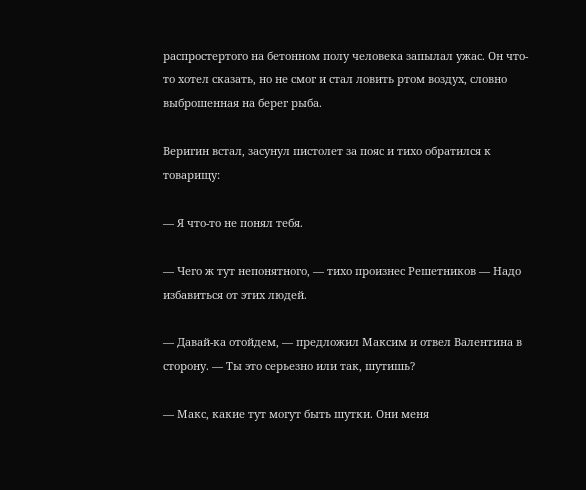распростертого на бетонном полу человека запылал ужас. Он что-то хотел сказать, но не смог и стал ловить ртом воздух, словно выброшенная на берег рыба.

Веригин встал, засунул пистолет за пояс и тихо обратился к товарищу:

— Я что-то не понял тебя.

— Чего ж тут непонятного, — тихо произнес Решетников — Надо избавиться от этих людей.

— Давай-ка отойдем, — предложил Максим и отвел Валентина в сторону. — Ты это серьезно или так, шутишь?

— Макс, какие тут могут быть шутки. Они меня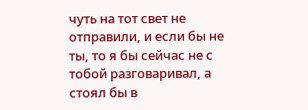чуть на тот свет не отправили, и если бы не ты, то я бы сейчас не с тобой разговаривал, а стоял бы в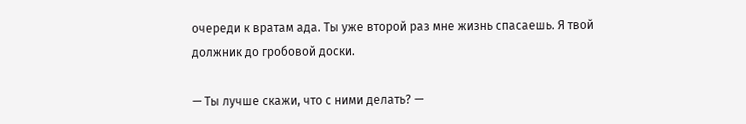очереди к вратам ада. Ты уже второй раз мне жизнь спасаешь. Я твой должник до гробовой доски.

— Ты лучше скажи, что с ними делать? —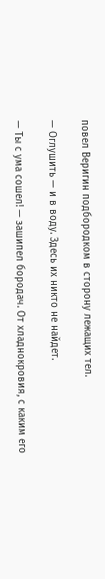повел Веригин подбородком в сторону лежащих тел.

— Оглушить — и в воду. Здесь их никто не найдет.

— Ты с ума сошел! — зашипел бородач. От хладнокровия, с каким его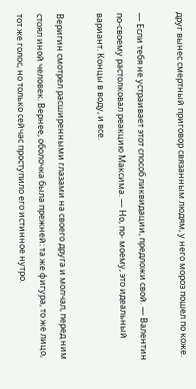друг вынес смертный приговор связанным людям, у него мороз пошел по коже.

— Если тебя не устраивает этот способ ликвидации, предложи свой. — Валентин по-своему растолковал реакцию Максима. — Но, по- моему, это идеальный вариант. Концы в воду, и все.

Веригин смотрел расширенными глазами на своего друга и молчал, перед ним стоял иной человек. Вернее, оболочка была прежней: та же фигура, то же лицо, тот же голос, но только сейчас проступило его истинное нутро.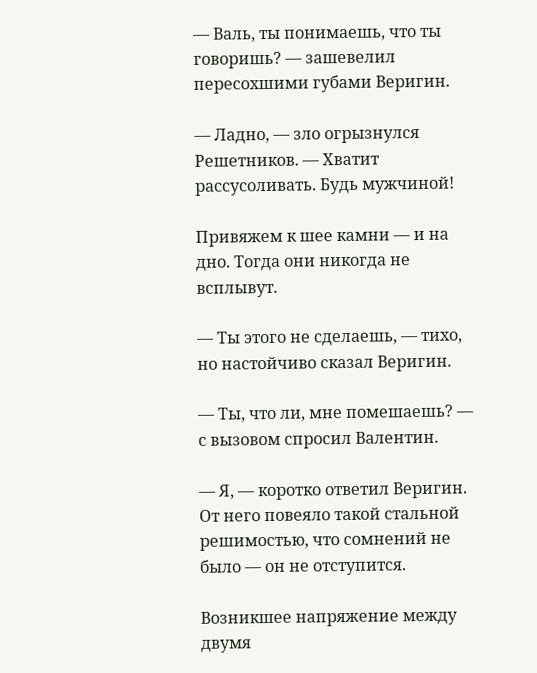— Валь, ты понимаешь, что ты говоришь? — зашевелил пересохшими губами Веригин.

— Ладно, — зло огрызнулся Решетников. — Хватит рассусоливать. Будь мужчиной!

Привяжем к шее камни — и на дно. Тогда они никогда не всплывут.

— Ты этого не сделаешь, — тихо, но настойчиво сказал Веригин.

— Ты, что ли, мне помешаешь? — с вызовом спросил Валентин.

— Я, — коротко ответил Веригин. От него повеяло такой стальной решимостью, что сомнений не было — он не отступится.

Возникшее напряжение между двумя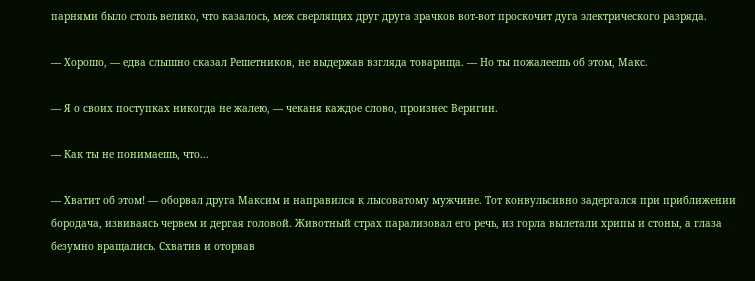парнями было столь велико, что казалось, меж сверлящих друг друга зрачков вот-вот проскочит дуга электрического разряда.

— Хорошо, — едва слышно сказал Решетников, не выдержав взгляда товарища. — Но ты пожалеешь об этом, Макс.

— Я о своих поступках никогда не жалею, — чеканя каждое слово, произнес Веригин.

— Как ты не понимаешь, что...

— Хватит об этом! — оборвал друга Максим и направился к лысоватому мужчине. Тот конвульсивно задергался при приближении бородача, извиваясь червем и дергая головой. Животный страх парализовал его речь, из горла вылетали хрипы и стоны, а глаза безумно вращались. Схватив и оторвав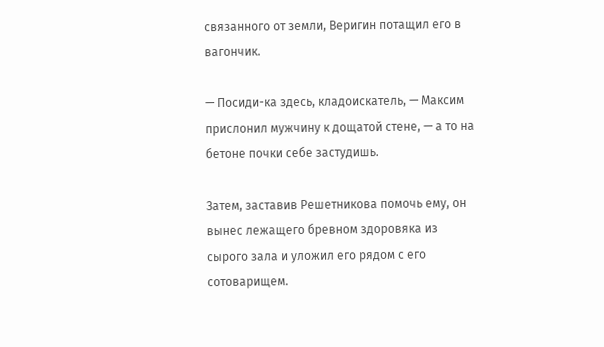связанного от земли, Веригин потащил его в вагончик.

— Посиди-ка здесь, кладоискатель, — Максим прислонил мужчину к дощатой стене, — а то на бетоне почки себе застудишь.

Затем, заставив Решетникова помочь ему, он вынес лежащего бревном здоровяка из сырого зала и уложил его рядом с его сотоварищем.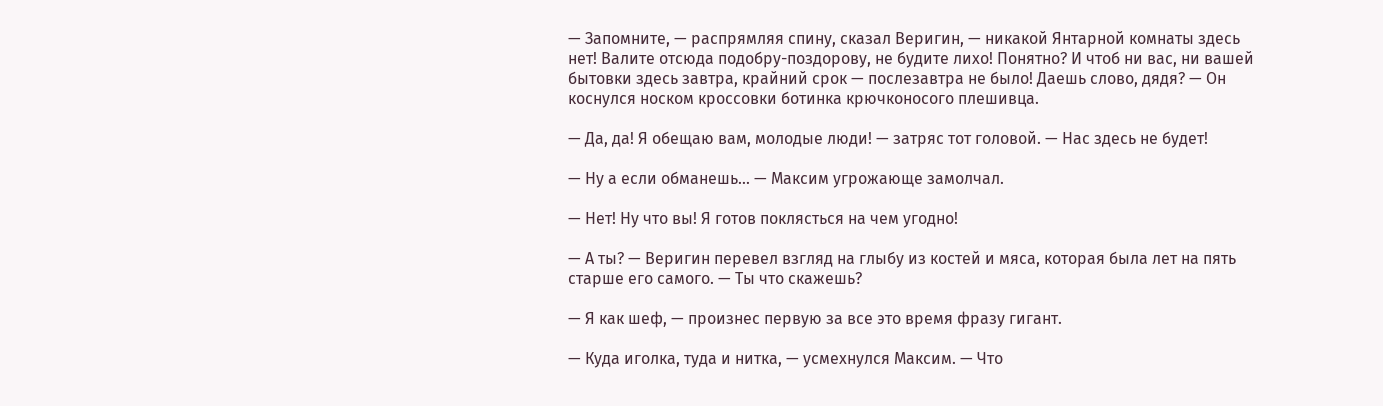— Запомните, — распрямляя спину, сказал Веригин, — никакой Янтарной комнаты здесь нет! Валите отсюда подобру-поздорову, не будите лихо! Понятно? И чтоб ни вас, ни вашей бытовки здесь завтра, крайний срок — послезавтра не было! Даешь слово, дядя? — Он коснулся носком кроссовки ботинка крючконосого плешивца.

— Да, да! Я обещаю вам, молодые люди! — затряс тот головой. — Нас здесь не будет!

— Ну а если обманешь... — Максим угрожающе замолчал.

— Нет! Ну что вы! Я готов поклясться на чем угодно!

— А ты? — Веригин перевел взгляд на глыбу из костей и мяса, которая была лет на пять старше его самого. — Ты что скажешь?

— Я как шеф, — произнес первую за все это время фразу гигант.

— Куда иголка, туда и нитка, — усмехнулся Максим. — Что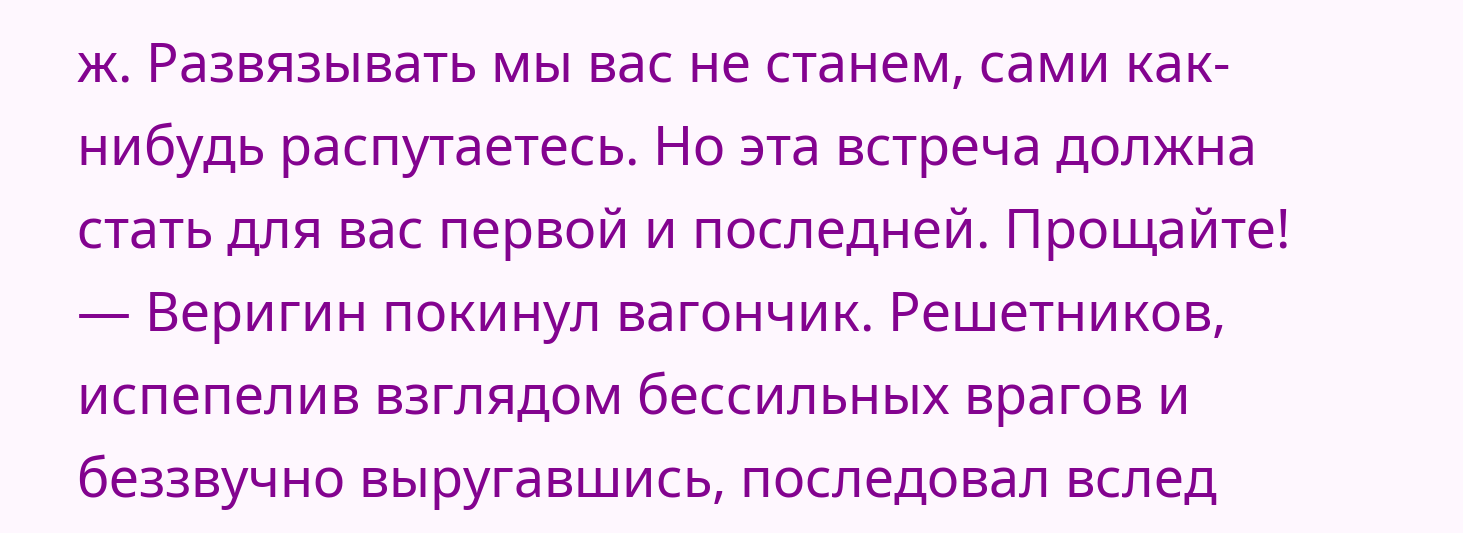ж. Развязывать мы вас не станем, сами как-нибудь распутаетесь. Но эта встреча должна стать для вас первой и последней. Прощайте! — Веригин покинул вагончик. Решетников, испепелив взглядом бессильных врагов и беззвучно выругавшись, последовал вслед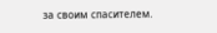за своим спасителем.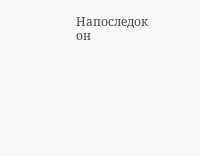Напоследок он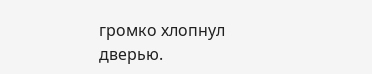громко хлопнул дверью.